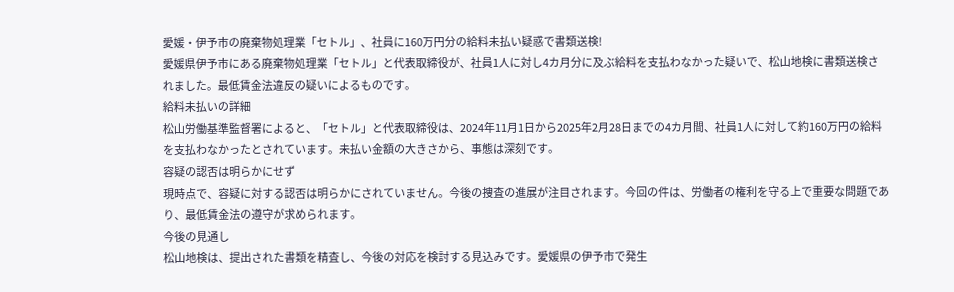愛媛・伊予市の廃棄物処理業「セトル」、社員に160万円分の給料未払い疑惑で書類送検!
愛媛県伊予市にある廃棄物処理業「セトル」と代表取締役が、社員1人に対し4カ月分に及ぶ給料を支払わなかった疑いで、松山地検に書類送検されました。最低賃金法違反の疑いによるものです。
給料未払いの詳細
松山労働基準監督署によると、「セトル」と代表取締役は、2024年11月1日から2025年2月28日までの4カ月間、社員1人に対して約160万円の給料を支払わなかったとされています。未払い金額の大きさから、事態は深刻です。
容疑の認否は明らかにせず
現時点で、容疑に対する認否は明らかにされていません。今後の捜査の進展が注目されます。今回の件は、労働者の権利を守る上で重要な問題であり、最低賃金法の遵守が求められます。
今後の見通し
松山地検は、提出された書類を精査し、今後の対応を検討する見込みです。愛媛県の伊予市で発生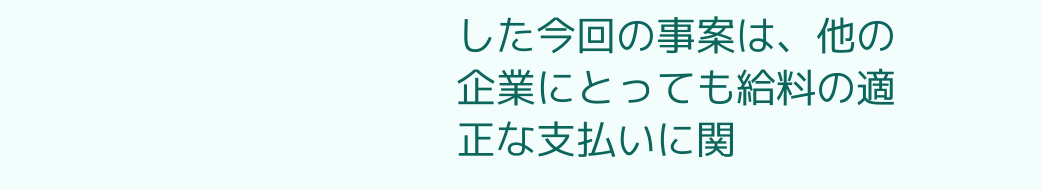した今回の事案は、他の企業にとっても給料の適正な支払いに関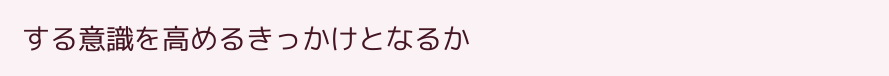する意識を高めるきっかけとなるか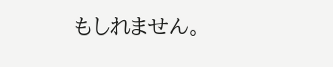もしれません。